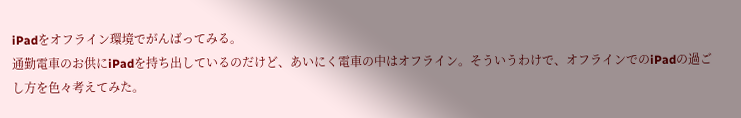iPadをオフライン環境でがんばってみる。
通勤電車のお供にiPadを持ち出しているのだけど、あいにく電車の中はオフライン。そういうわけで、オフラインでのiPadの過ごし方を色々考えてみた。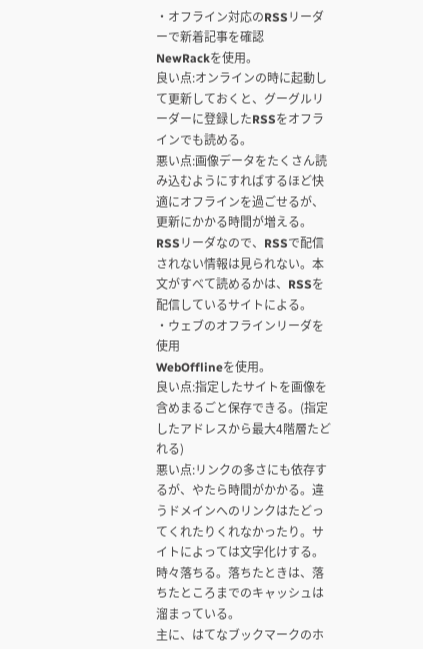・オフライン対応のRSSリーダーで新着記事を確認
NewRackを使用。
良い点:オンラインの時に起動して更新しておくと、グーグルリーダーに登録したRSSをオフラインでも読める。
悪い点:画像データをたくさん読み込むようにすればするほど快適にオフラインを過ごせるが、更新にかかる時間が増える。RSSリーダなので、RSSで配信されない情報は見られない。本文がすべて読めるかは、RSSを配信しているサイトによる。
・ウェブのオフラインリーダを使用
WebOfflineを使用。
良い点:指定したサイトを画像を含めまるごと保存できる。(指定したアドレスから最大4階層たどれる)
悪い点:リンクの多さにも依存するが、やたら時間がかかる。違うドメインへのリンクはたどってくれたりくれなかったり。サイトによっては文字化けする。時々落ちる。落ちたときは、落ちたところまでのキャッシュは溜まっている。
主に、はてなブックマークのホ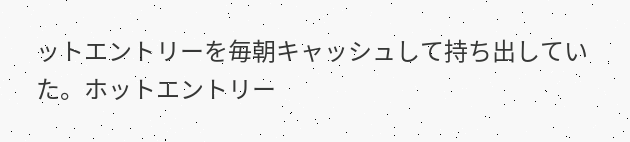ットエントリーを毎朝キャッシュして持ち出していた。ホットエントリー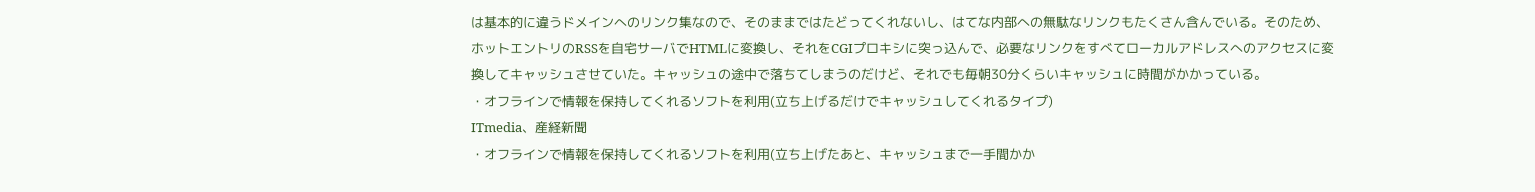は基本的に違うドメインへのリンク集なので、そのままではたどってくれないし、はてな内部への無駄なリンクもたくさん含んでいる。そのため、ホットエントリのRSSを自宅サーバでHTMLに変換し、それをCGIプロキシに突っ込んで、必要なリンクをすべてローカルアドレスへのアクセスに変換してキャッシュさせていた。キャッシュの途中で落ちてしまうのだけど、それでも毎朝30分くらいキャッシュに時間がかかっている。
・オフラインで情報を保持してくれるソフトを利用(立ち上げるだけでキャッシュしてくれるタイプ)
ITmedia、産経新聞
・オフラインで情報を保持してくれるソフトを利用(立ち上げたあと、キャッシュまで一手間かか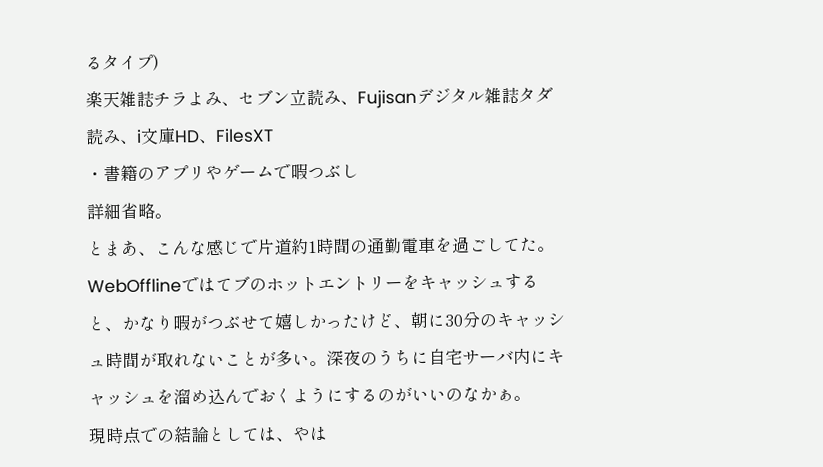るタイプ)
楽天雑誌チラよみ、セブン立読み、Fujisanデジタル雑誌タダ読み、i文庫HD、FilesXT
・書籍のアプリやゲームで暇つぶし
詳細省略。
とまあ、こんな感じで片道約1時間の通勤電車を過ごしてた。WebOfflineではてブのホットエントリーをキャッシュすると、かなり暇がつぶせて嬉しかったけど、朝に30分のキャッシュ時間が取れないことが多い。深夜のうちに自宅サーバ内にキャッシュを溜め込んでおくようにするのがいいのなかぁ。
現時点での結論としては、やは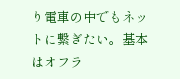り電車の中でもネットに繋ぎたい。基本はオフラ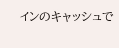インのキャッシュで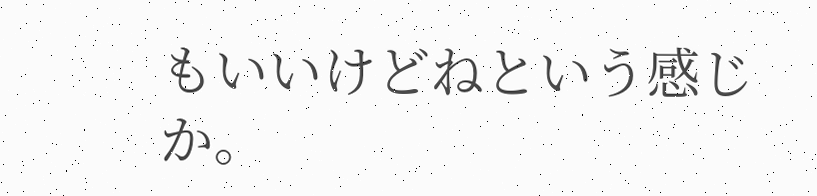もいいけどねという感じか。